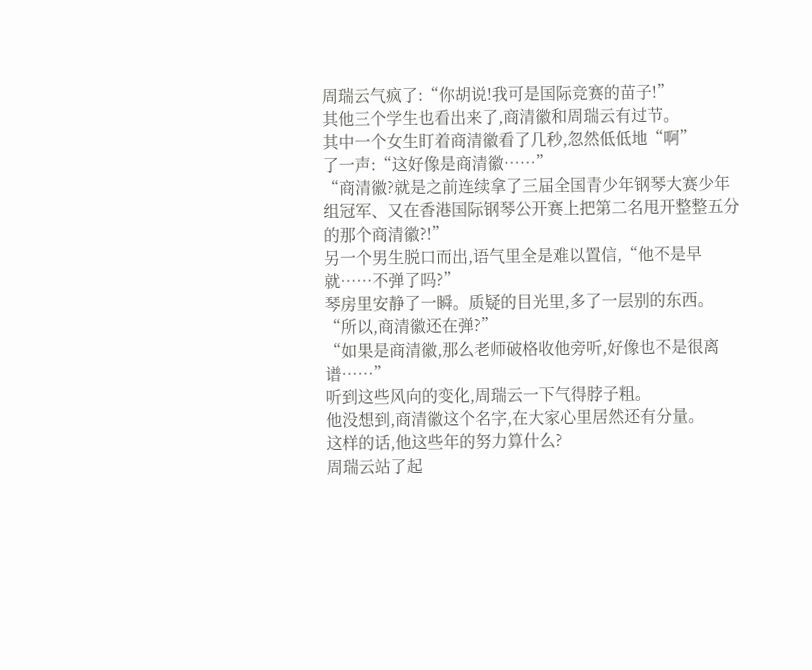周瑞云气疯了:“你胡说!我可是国际竞赛的苗子!”
其他三个学生也看出来了,商清徽和周瑞云有过节。
其中一个女生盯着商清徽看了几秒,忽然低低地“啊”
了一声:“这好像是商清徽……”
“商清徽?就是之前连续拿了三届全国青少年钢琴大赛少年组冠军、又在香港国际钢琴公开赛上把第二名甩开整整五分的那个商清徽?!”
另一个男生脱口而出,语气里全是难以置信,“他不是早就……不弹了吗?”
琴房里安静了一瞬。质疑的目光里,多了一层别的东西。
“所以,商清徽还在弹?”
“如果是商清徽,那么老师破格收他旁听,好像也不是很离谱……”
听到这些风向的变化,周瑞云一下气得脖子粗。
他没想到,商清徽这个名字,在大家心里居然还有分量。
这样的话,他这些年的努力算什么?
周瑞云站了起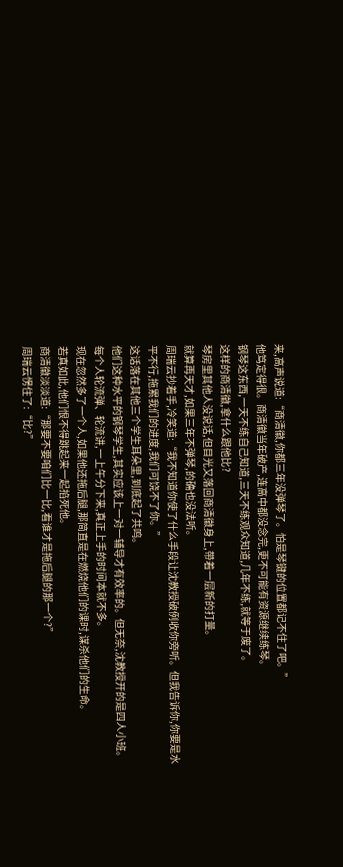来,高声说道:“商清徽,你都三年没弹琴了。怕是琴键的位置都记不住了吧。”
他笃定得很。商清徽当年破产,连高中都没念完,更不可能有资源继续练琴。
钢琴这东西,一天不练自己知道,三天不练观众知道,几年不练,就等于废了。
这样的商清徽,拿什么跟他比?
琴房里其他人没说话,但目光又落回商清徽身上,带着一层新的打量。
就算再天才,如果三年不弹琴,的确也没法听。
周瑞云抄着手,冷笑道:“我不知道你使了什么手段让沈教授破例收你旁听。但我告诉你,你要是水平不行,拖累我们的进度,我们可饶不了你。”
这话落在其他三个学生耳朵里,到底起了共鸣。
他们这种水平的钢琴学生,其实应该上一对一辅导才有效率的。但无奈,沈教授开的是四人小班。每个人轮流弹、轮流讲,一上午分下来,真正上手的时间本就不多。
现在忽然多了一个人,如果他还拖后腿,那简直是在燃烧他们的课时,谋杀他们的生命。
若真如此,他们恨不得跳起来一起掐死他。
商清徽淡淡道:“那要不要咱们比一比,看谁才是拖后腿的那一个?”
周瑞云愣住了:“比?”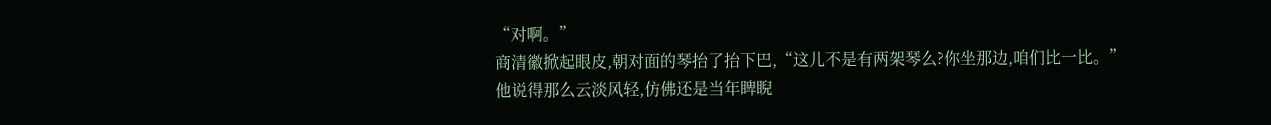“对啊。”
商清徽掀起眼皮,朝对面的琴抬了抬下巴,“这儿不是有两架琴么?你坐那边,咱们比一比。”
他说得那么云淡风轻,仿佛还是当年睥睨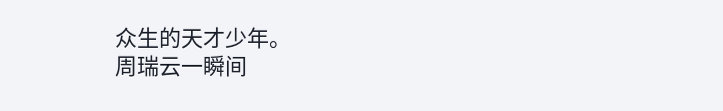众生的天才少年。
周瑞云一瞬间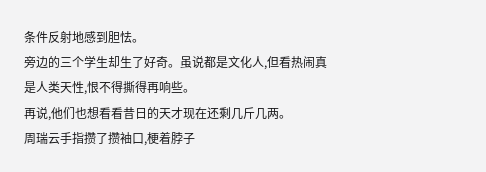条件反射地感到胆怯。
旁边的三个学生却生了好奇。虽说都是文化人,但看热闹真是人类天性,恨不得撕得再响些。
再说,他们也想看看昔日的天才现在还剩几斤几两。
周瑞云手指攒了攒袖口,梗着脖子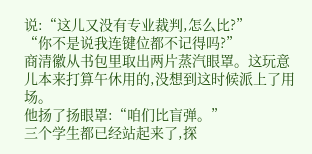说:“这儿又没有专业裁判,怎么比?”
“你不是说我连键位都不记得吗?”
商清徽从书包里取出两片蒸汽眼罩。这玩意儿本来打算午休用的,没想到这时候派上了用场。
他扬了扬眼罩:“咱们比盲弹。”
三个学生都已经站起来了,探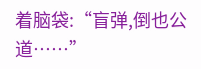着脑袋:“盲弹,倒也公道……”